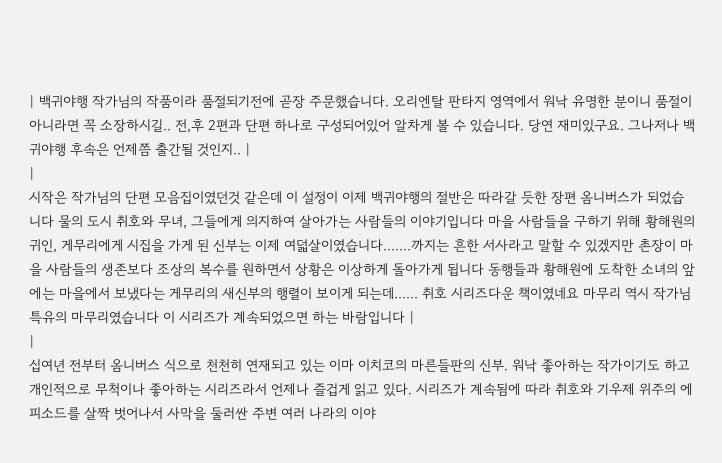| 백귀야행 작가님의 작품이라 품절되기전에 곧장 주문했습니다. 오리엔탈 판타지 영역에서 워낙 유명한 분이니 품절이 아니라면 꼭 소장하시길.. 전,후 2편과 단편 하나로 구성되어있어 알차게 볼 수 있습니다. 당연 재미있구요. 그나저나 백귀야행 후속은 언제쯤 출간될 것인지.. |
|
시작은 작가님의 단편 모음집이였던것 같은데 이 설정이 이제 백귀야행의 절반은 따라갈 듯한 장편 옴니버스가 되었습니다 물의 도시 취호와 무녀, 그들에게 의지하여 살아가는 사람들의 이야기입니다 마을 사람들을 구하기 위해 황해원의 귀인, 게무리에게 시집을 가게 된 신부는 이제 여덟살이였습니다.......까지는 흔한 서사라고 말할 수 있겠지만 촌장이 마을 사람들의 생존보다 조상의 복수를 원하면서 상황은 이상하게 돌아가게 됩니다 동행들과 황해원에 도착한 소녀의 앞에는 마을에서 보냈다는 게무리의 새신부의 행렬이 보이게 되는데...... 취호 시리즈다운 책이였네요 마무리 역시 작가님 특유의 마무리였습니다 이 시리즈가 계속되었으면 하는 바람입니다 |
|
십여년 전부터 옴니버스 식으로 천천히 연재되고 있는 이마 이치코의 마른들판의 신부. 워낙 좋아하는 작가이기도 하고 개인적으로 무척이나 좋아하는 시리즈라서 언제나 즐겁게 읽고 있다. 시리즈가 계속됨에 따라 취호와 기우제 위주의 에피소드를 살짝 벗어나서 사막을 둘러싼 주변 여러 나라의 이야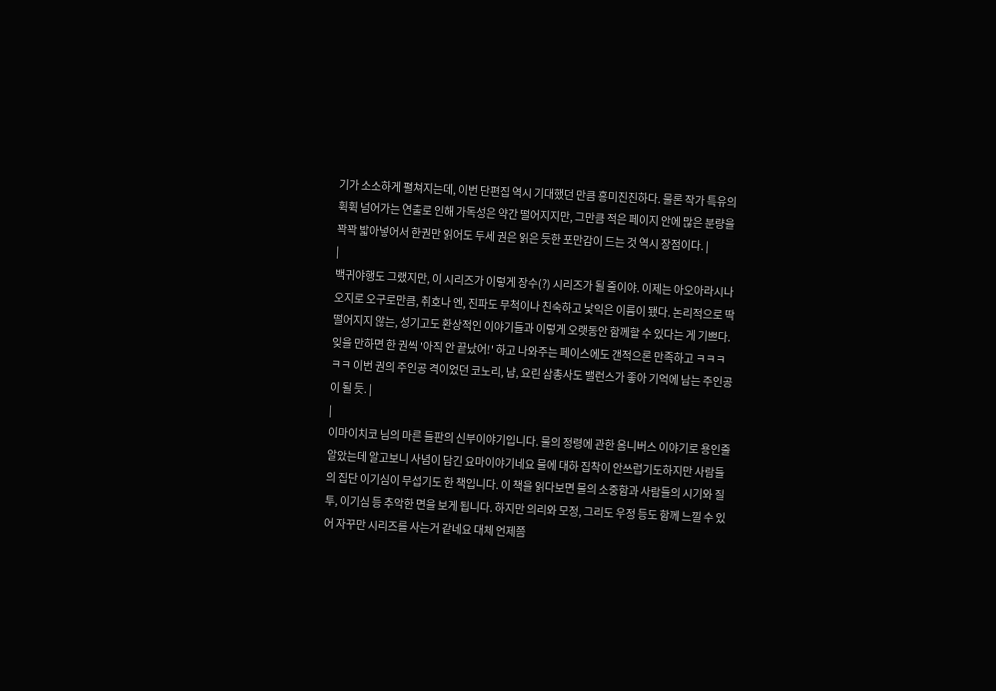기가 소소하게 펼쳐지는데, 이번 단편집 역시 기대했던 만큼 흥미진진하다. 물론 작가 특유의 휙휙 넘어가는 연출로 인해 가독성은 약간 떨어지지만, 그만큼 적은 페이지 안에 많은 분량을 꽉꽉 밟아넣어서 한권만 읽어도 두세 권은 읽은 듯한 포만감이 드는 것 역시 장점이다. |
|
백귀야행도 그랬지만, 이 시리즈가 이렇게 장수(?) 시리즈가 될 줄이야. 이제는 아오아라시나 오지로 오구로만큼, 취호나 엔, 진파도 무척이나 친숙하고 낯익은 이름이 됐다. 논리적으로 딱 떨어지지 않는, 성기고도 환상적인 이야기들과 이렇게 오랫동안 함께할 수 있다는 게 기쁘다. 잊을 만하면 한 권씩 '아직 안 끝났어!' 하고 나와주는 페이스에도 갠적으론 만족하고 ㅋㅋㅋㅋㅋ 이번 권의 주인공 격이었던 코노리, 냠, 요린 삼총사도 밸런스가 좋아 기억에 남는 주인공이 될 듯. |
|
이마이치코 님의 마른 들판의 신부이야기입니다. 물의 정령에 관한 옴니버스 이야기로 용인줄 알았는데 알고보니 사념이 담긴 요마이야기네요 물에 대하 집착이 안쓰럽기도하지만 사람들의 집단 이기심이 무섭기도 한 책입니다. 이 책을 읽다보면 물의 소중함과 사람들의 시기와 질투, 이기심 등 추악한 면을 보게 됩니다. 하지만 의리와 모정, 그리도 우정 등도 함께 느낄 수 있어 자꾸만 시리즈를 사는거 같네요 대체 언제쯤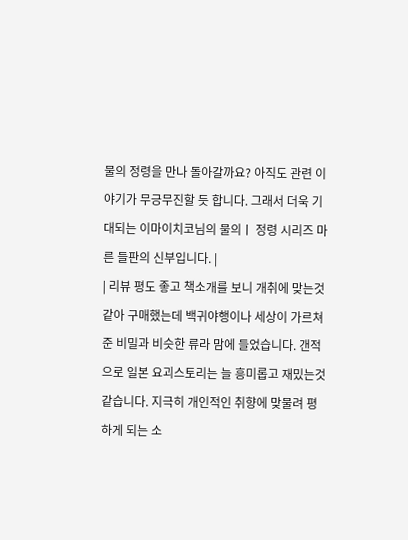물의 정령을 만나 돌아갈까요? 아직도 관련 이야기가 무긍무진할 듯 합니다. 그래서 더욱 기대되는 이마이치코님의 물의ㅣ 정령 시리즈 마른 들판의 신부입니다. |
| 리뷰 평도 좋고 책소개를 보니 개취에 맞는것 같아 구매했는데 백귀야행이나 세상이 가르쳐준 비밀과 비슷한 류라 맘에 들었습니다. 갠적으로 일본 요괴스토리는 늘 흥미롭고 재밌는것 같습니다. 지극히 개인적인 취향에 맞물려 평하게 되는 소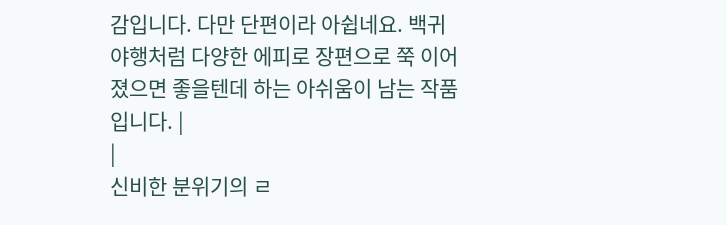감입니다. 다만 단편이라 아쉽네요. 백귀야행처럼 다양한 에피로 장편으로 쭉 이어졌으면 좋을텐데 하는 아쉬움이 남는 작품입니다. |
|
신비한 분위기의 ㄹ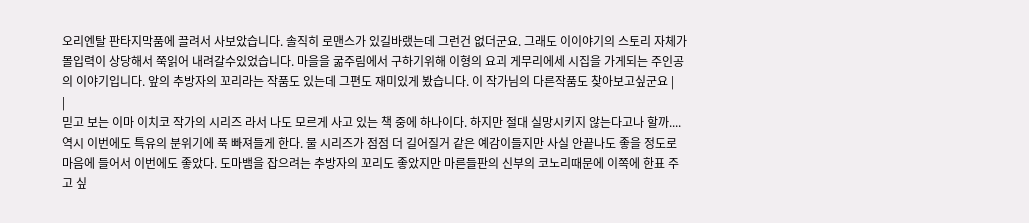오리엔탈 판타지막품에 끌려서 사보았습니다. 솔직히 로맨스가 있길바랬는데 그런건 없더군요. 그래도 이이야기의 스토리 자체가 몰입력이 상당해서 쭉읽어 내려갈수있었습니다. 마을을 굶주림에서 구하기위해 이형의 요괴 게무리에세 시집을 가게되는 주인공의 이야기입니다. 앞의 추방자의 꼬리라는 작품도 있는데 그편도 재미있게 봤습니다. 이 작가님의 다른작품도 찾아보고싶군요 |
|
믿고 보는 이마 이치코 작가의 시리즈 라서 나도 모르게 사고 있는 책 중에 하나이다. 하지만 절대 실망시키지 않는다고나 할까.... 역시 이번에도 특유의 분위기에 푹 빠져들게 한다. 물 시리즈가 점점 더 길어질거 같은 예감이들지만 사실 안끝나도 좋을 정도로 마음에 들어서 이번에도 좋았다. 도마뱀을 잡으려는 추방자의 꼬리도 좋았지만 마른들판의 신부의 코노리때문에 이쪽에 한표 주고 싶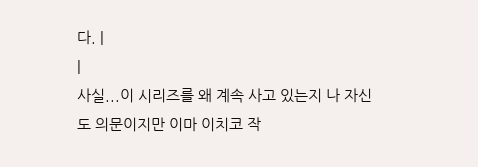다. |
|
사실...이 시리즈를 왜 계속 사고 있는지 나 자신도 의문이지만 이마 이치코 작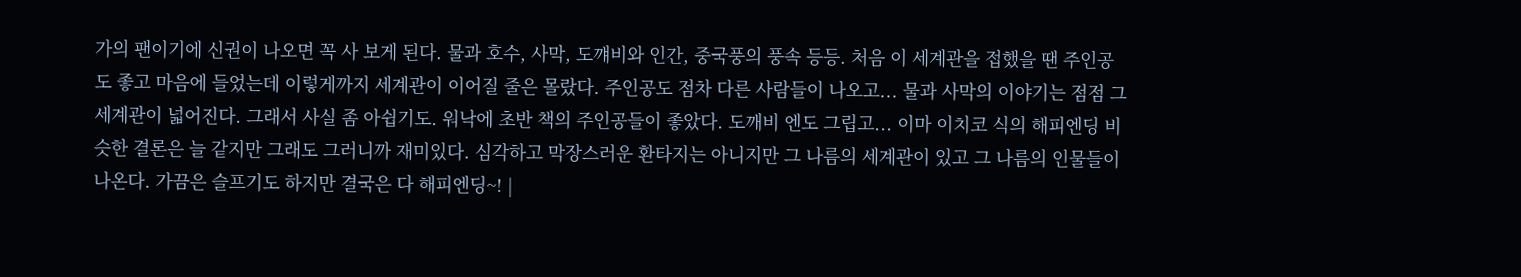가의 팬이기에 신권이 나오면 꼭 사 보게 된다. 물과 호수, 사막, 도꺠비와 인간, 중국풍의 풍속 등등. 처음 이 세계관을 접했을 땐 주인공도 좋고 마음에 들었는데 이렇게까지 세계관이 이어질 줄은 몰랐다. 주인공도 점차 다른 사람들이 나오고... 물과 사막의 이야기는 점점 그 세계관이 넓어진다. 그래서 사실 좀 아쉽기도. 워낙에 초반 책의 주인공들이 좋았다. 도깨비 엔도 그립고... 이마 이치코 식의 해피엔딩 비슷한 결론은 늘 같지만 그래도 그러니까 재미있다. 심각하고 막장스러운 환타지는 아니지만 그 나름의 세계관이 있고 그 나름의 인물들이 나온다. 가끔은 슬프기도 하지만 결국은 다 해피엔딩~! |